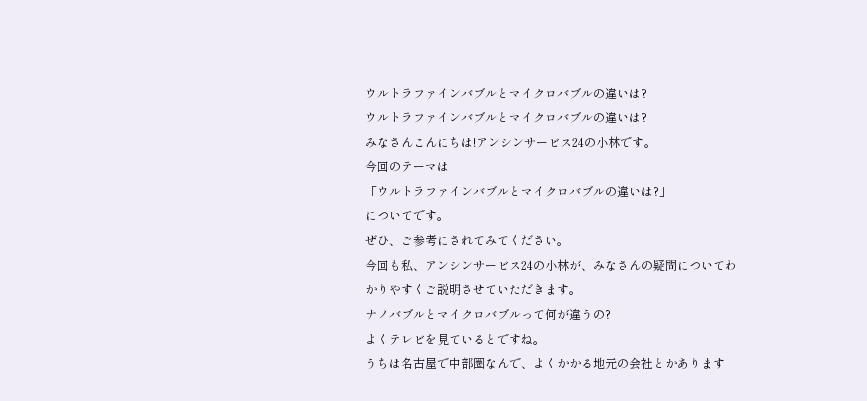ウルトラファインバブルとマイクロバブルの違いは?
ウルトラファインバブルとマイクロバブルの違いは?
みなさんこんにちは!アンシンサービス24の小林です。
今回のテーマは
「ウルトラファインバブルとマイクロバブルの違いは?」
についてです。
ぜひ、ご参考にされてみてください。
今回も私、アンシンサービス24の小林が、みなさんの疑問についてわかりやすくご説明させていただきます。
ナノバブルとマイクロバブルって何が違うの?
よくテレビを見ているとですね。
うちは名古屋で中部圏なんで、よくかかる地元の会社とかあります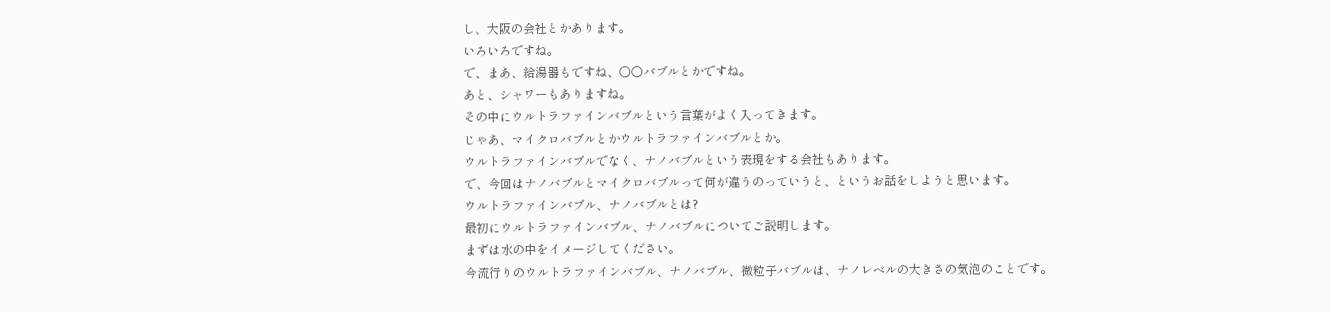し、大阪の会社とかあります。
いろいろですね。
で、まあ、給湯器もですね、〇〇バブルとかですね。
あと、シャワーもありますね。
その中にウルトラファインバブルという言葉がよく入ってきます。
じゃあ、マイクロバブルとかウルトラファインバブルとか。
ウルトラファインバブルでなく、ナノバブルという表現をする会社もあります。
で、今回はナノバブルとマイクロバブルって何が違うのっていうと、というお話をしようと思います。
ウルトラファインバブル、ナノバブルとは?
最初にウルトラファインバブル、ナノバブルについてご説明します。
まずは水の中をイメージしてください。
今流行りのウルトラファインバブル、ナノバブル、微粒子バブルは、ナノレベルの大きさの気泡のことです。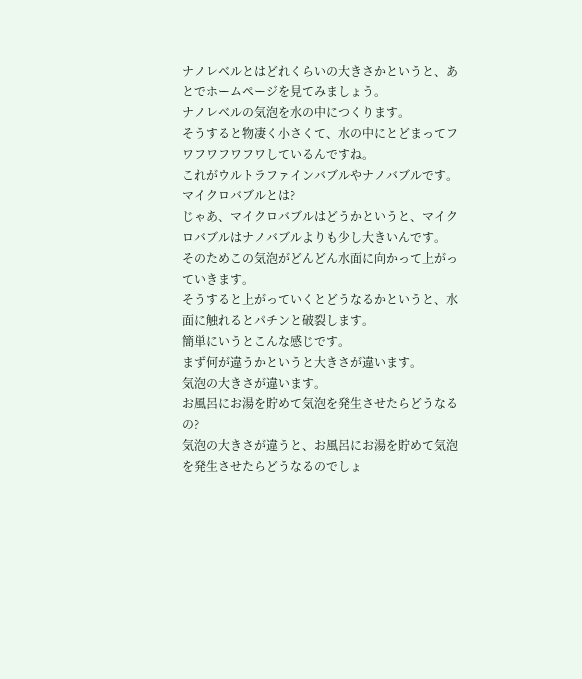ナノレベルとはどれくらいの大きさかというと、あとでホームページを見てみましょう。
ナノレベルの気泡を水の中につくります。
そうすると物凄く小さくて、水の中にとどまってフワフワフワフワしているんですね。
これがウルトラファインバブルやナノバブルです。
マイクロバブルとは?
じゃあ、マイクロバブルはどうかというと、マイクロバブルはナノバブルよりも少し大きいんです。
そのためこの気泡がどんどん水面に向かって上がっていきます。
そうすると上がっていくとどうなるかというと、水面に触れるとパチンと破裂します。
簡単にいうとこんな感じです。
まず何が違うかというと大きさが違います。
気泡の大きさが違います。
お風呂にお湯を貯めて気泡を発生させたらどうなるの?
気泡の大きさが違うと、お風呂にお湯を貯めて気泡を発生させたらどうなるのでしょ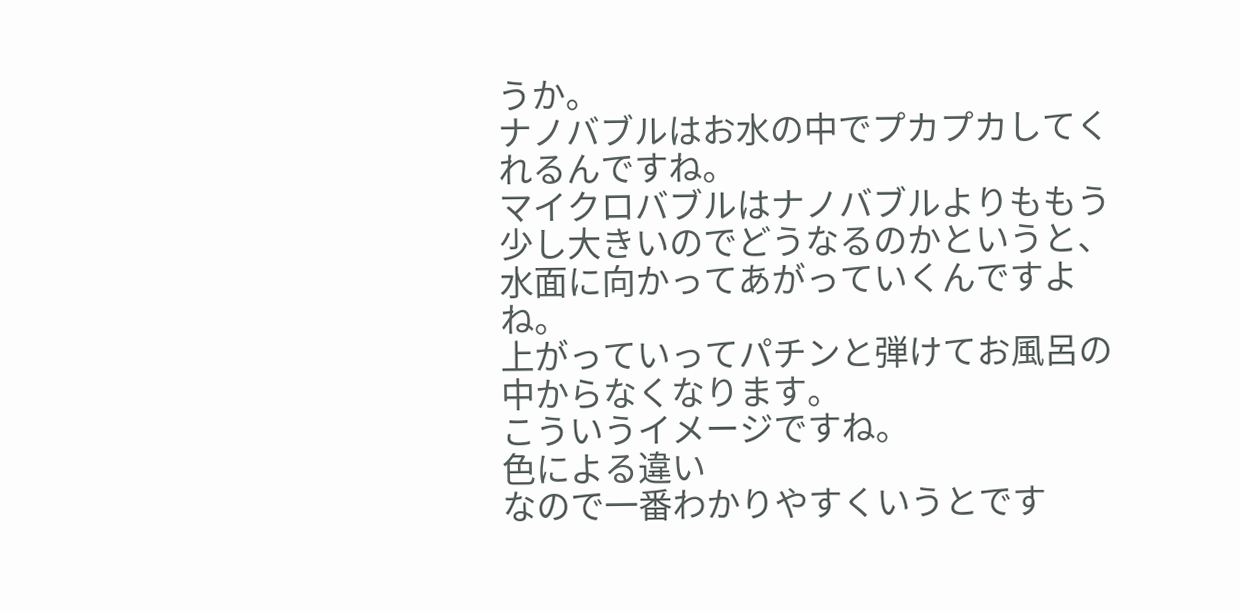うか。
ナノバブルはお水の中でプカプカしてくれるんですね。
マイクロバブルはナノバブルよりももう少し大きいのでどうなるのかというと、水面に向かってあがっていくんですよね。
上がっていってパチンと弾けてお風呂の中からなくなります。
こういうイメージですね。
色による違い
なので一番わかりやすくいうとです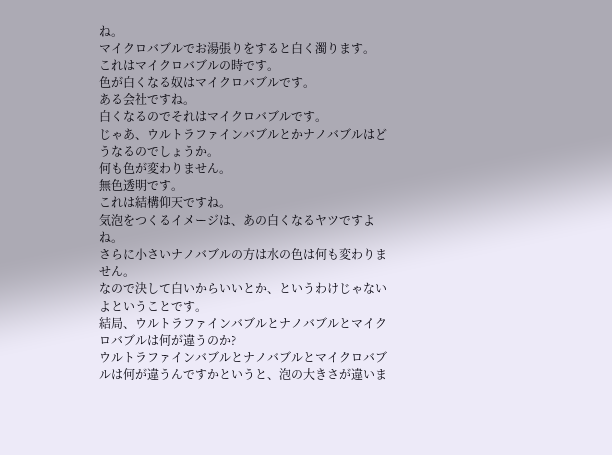ね。
マイクロバブルでお湯張りをすると白く濁ります。
これはマイクロバブルの時です。
色が白くなる奴はマイクロバブルです。
ある会社ですね。
白くなるのでそれはマイクロバブルです。
じゃあ、ウルトラファインバブルとかナノバブルはどうなるのでしょうか。
何も色が変わりません。
無色透明です。
これは結構仰天ですね。
気泡をつくるイメージは、あの白くなるヤツですよね。
さらに小さいナノバブルの方は水の色は何も変わりません。
なので決して白いからいいとか、というわけじゃないよということです。
結局、ウルトラファインバブルとナノバブルとマイクロバブルは何が違うのか?
ウルトラファインバブルとナノバブルとマイクロバブルは何が違うんですかというと、泡の大きさが違いま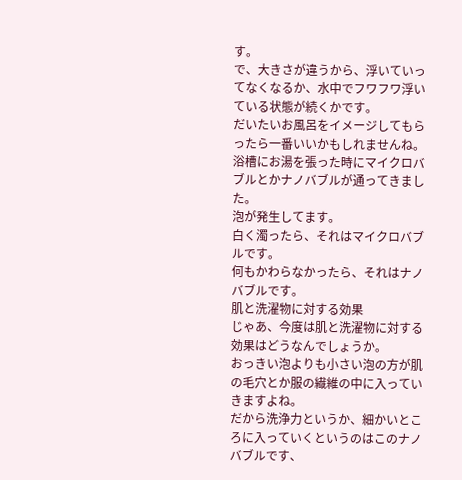す。
で、大きさが違うから、浮いていってなくなるか、水中でフワフワ浮いている状態が続くかです。
だいたいお風呂をイメージしてもらったら一番いいかもしれませんね。
浴槽にお湯を張った時にマイクロバブルとかナノバブルが通ってきました。
泡が発生してます。
白く濁ったら、それはマイクロバブルです。
何もかわらなかったら、それはナノバブルです。
肌と洗濯物に対する効果
じゃあ、今度は肌と洗濯物に対する効果はどうなんでしょうか。
おっきい泡よりも小さい泡の方が肌の毛穴とか服の繊維の中に入っていきますよね。
だから洗浄力というか、細かいところに入っていくというのはこのナノバブルです、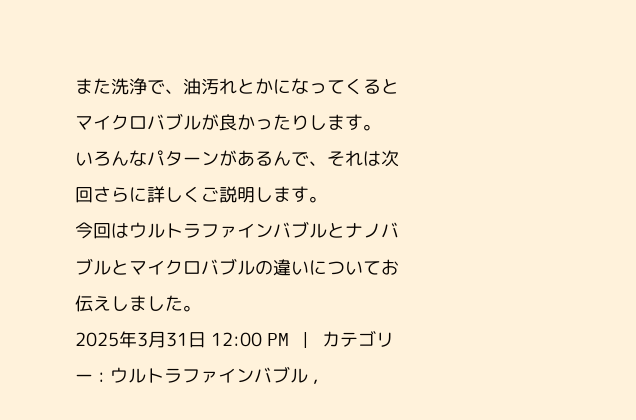また洗浄で、油汚れとかになってくるとマイクロバブルが良かったりします。
いろんなパターンがあるんで、それは次回さらに詳しくご説明します。
今回はウルトラファインバブルとナノバブルとマイクロバブルの違いについてお伝えしました。
2025年3月31日 12:00 PM | カテゴリー : ウルトラファインバブル ,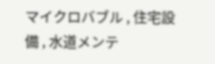マイクロバブル , 住宅設備 , 水道メンテ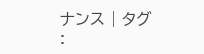ナンス | タグ :